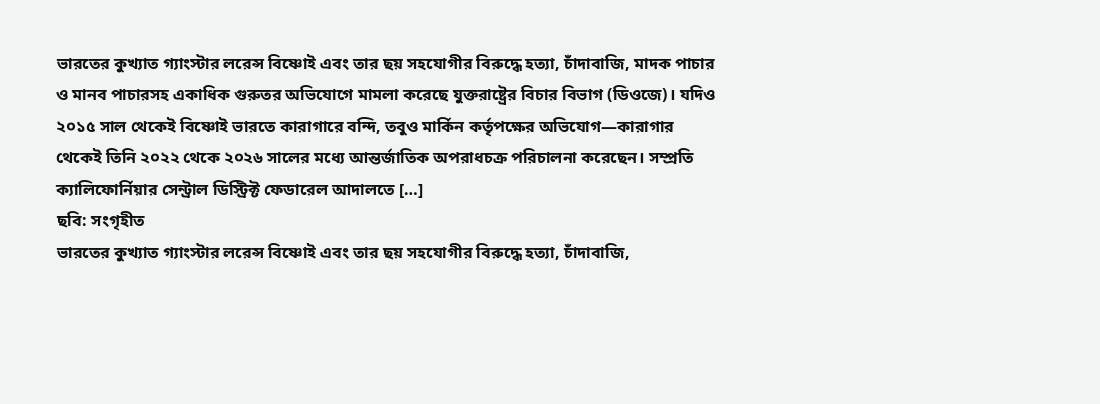ভারতের কুখ্যাত গ্যাংস্টার লরেন্স বিষ্ণোই এবং তার ছয় সহযোগীর বিরুদ্ধে হত্যা, চাঁদাবাজি, মাদক পাচার ও মানব পাচারসহ একাধিক গুরুতর অভিযোগে মামলা করেছে যুক্তরাষ্ট্রের বিচার বিভাগ (ডিওজে)। যদিও ২০১৫ সাল থেকেই বিষ্ণোই ভারতে কারাগারে বন্দি, তবুও মার্কিন কর্তৃপক্ষের অভিযোগ—কারাগার থেকেই তিনি ২০২২ থেকে ২০২৬ সালের মধ্যে আন্তর্জাতিক অপরাধচক্র পরিচালনা করেছেন। সম্প্রতি ক্যালিফোর্নিয়ার সেন্ট্রাল ডিস্ট্রিক্ট ফেডারেল আদালতে […]
ছবি: সংগৃহীত
ভারতের কুখ্যাত গ্যাংস্টার লরেন্স বিষ্ণোই এবং তার ছয় সহযোগীর বিরুদ্ধে হত্যা, চাঁদাবাজি,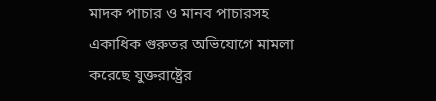মাদক পাচার ও মানব পাচারসহ একাধিক গুরুতর অভিযোগে মামলা করেছে যুক্তরাষ্ট্রের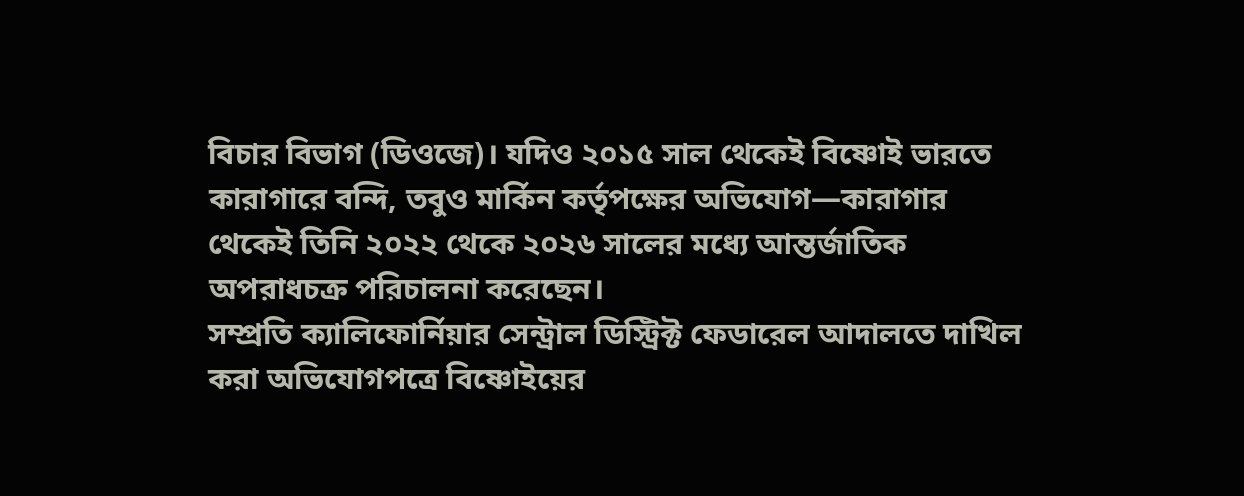বিচার বিভাগ (ডিওজে)। যদিও ২০১৫ সাল থেকেই বিষ্ণোই ভারতে কারাগারে বন্দি, তবুও মার্কিন কর্তৃপক্ষের অভিযোগ—কারাগার থেকেই তিনি ২০২২ থেকে ২০২৬ সালের মধ্যে আন্তর্জাতিক অপরাধচক্র পরিচালনা করেছেন।
সম্প্রতি ক্যালিফোর্নিয়ার সেন্ট্রাল ডিস্ট্রিক্ট ফেডারেল আদালতে দাখিল করা অভিযোগপত্রে বিষ্ণোইয়ের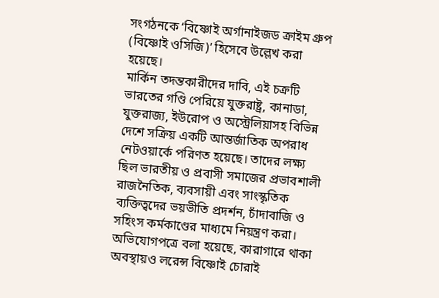সংগঠনকে ‘বিষ্ণোই অর্গানাইজড ক্রাইম গ্রুপ (বিষ্ণোই ওসিজি)’ হিসেবে উল্লেখ করা হয়েছে।
মার্কিন তদন্তকারীদের দাবি, এই চক্রটি ভারতের গণ্ডি পেরিয়ে যুক্তরাষ্ট্র, কানাডা, যুক্তরাজ্য, ইউরোপ ও অস্ট্রেলিয়াসহ বিভিন্ন দেশে সক্রিয় একটি আন্তর্জাতিক অপরাধ নেটওয়ার্কে পরিণত হয়েছে। তাদের লক্ষ্য ছিল ভারতীয় ও প্রবাসী সমাজের প্রভাবশালী রাজনৈতিক, ব্যবসায়ী এবং সাংস্কৃতিক ব্যক্তিত্বদের ভয়ভীতি প্রদর্শন, চাঁদাবাজি ও সহিংস কর্মকাণ্ডের মাধ্যমে নিয়ন্ত্রণ করা।
অভিযোগপত্রে বলা হয়েছে, কারাগারে থাকা অবস্থায়ও লরেন্স বিষ্ণোই চোরাই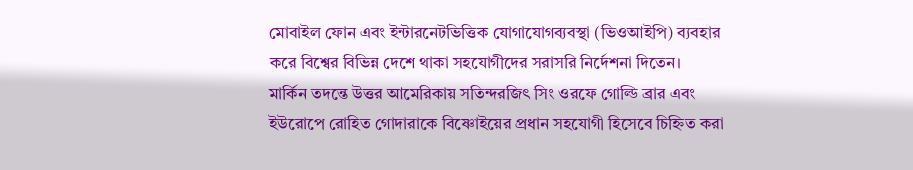মোবাইল ফোন এবং ইন্টারনেটভিত্তিক যোগাযোগব্যবস্থা (ভিওআইপি) ব্যবহার করে বিশ্বের বিভিন্ন দেশে থাকা সহযোগীদের সরাসরি নির্দেশনা দিতেন।
মার্কিন তদন্তে উত্তর আমেরিকায় সতিন্দরজিৎ সিং ওরফে গোল্ডি ব্রার এবং ইউরোপে রোহিত গোদারাকে বিষ্ণোইয়ের প্রধান সহযোগী হিসেবে চিহ্নিত করা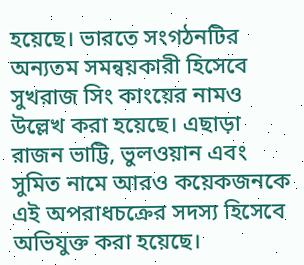হয়েছে। ভারতে সংগঠনটির অন্যতম সমন্বয়কারী হিসেবে সুখরাজ সিং কাংয়ের নামও উল্লেখ করা হয়েছে। এছাড়া রাজন ভাট্টি, ভুলওয়ান এবং সুমিত নামে আরও কয়েকজনকে এই অপরাধচক্রের সদস্য হিসেবে অভিযুক্ত করা হয়েছে।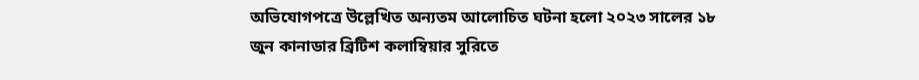অভিযোগপত্রে উল্লেখিত অন্যতম আলোচিত ঘটনা হলো ২০২৩ সালের ১৮ জুন কানাডার ব্রিটিশ কলাম্বিয়ার সুরিতে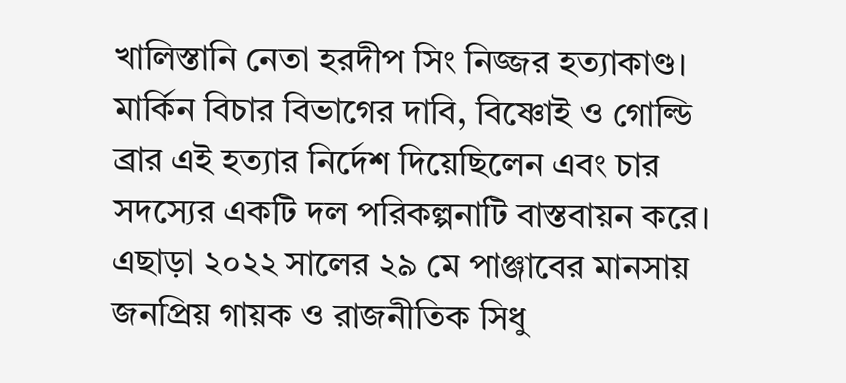খালিস্তানি নেতা হরদীপ সিং নিজ্জর হত্যাকাণ্ড। মার্কিন বিচার বিভাগের দাবি, বিষ্ণোই ও গোল্ডি ব্রার এই হত্যার নির্দেশ দিয়েছিলেন এবং চার সদস্যের একটি দল পরিকল্পনাটি বাস্তবায়ন করে।
এছাড়া ২০২২ সালের ২৯ মে পাঞ্জাবের মানসায় জনপ্রিয় গায়ক ও রাজনীতিক সিধু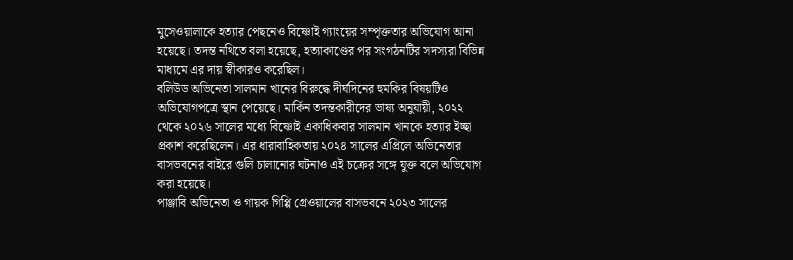মুসেওয়ালাকে হত্যার পেছনেও বিষ্ণোই গ্যাংয়ের সম্পৃক্ততার অভিযোগ আনা হয়েছে। তদন্ত নথিতে বলা হয়েছে, হত্যাকাণ্ডের পর সংগঠনটির সদস্যরা বিভিন্ন মাধ্যমে এর দায় স্বীকারও করেছিল।
বলিউড অভিনেতা সালমান খানের বিরুদ্ধে দীর্ঘদিনের হুমকির বিষয়টিও অভিযোগপত্রে স্থান পেয়েছে। মার্কিন তদন্তকারীদের ভাষ্য অনুযায়ী, ২০২২ থেকে ২০২৬ সালের মধ্যে বিষ্ণোই একাধিকবার সালমান খানকে হত্যার ইচ্ছা প্রকাশ করেছিলেন। এর ধারাবাহিকতায় ২০২৪ সালের এপ্রিলে অভিনেতার বাসভবনের বাইরে গুলি চালানোর ঘটনাও এই চক্রের সঙ্গে যুক্ত বলে অভিযোগ করা হয়েছে।
পাঞ্জাবি অভিনেতা ও গায়ক গিপ্পি গ্রেওয়ালের বাসভবনে ২০২৩ সালের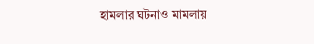হামলার ঘটনাও মামলায়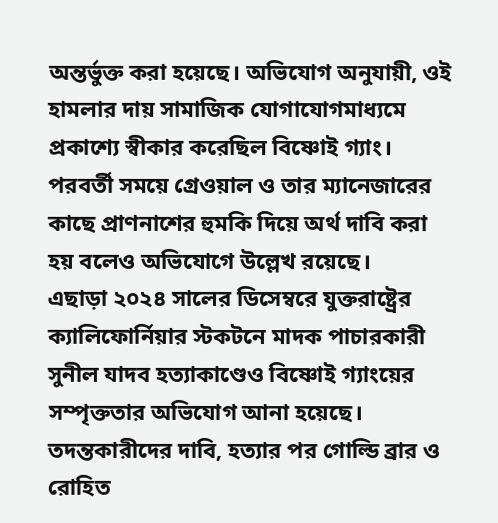অন্তর্ভুক্ত করা হয়েছে। অভিযোগ অনুযায়ী, ওই হামলার দায় সামাজিক যোগাযোগমাধ্যমে প্রকাশ্যে স্বীকার করেছিল বিষ্ণোই গ্যাং। পরবর্তী সময়ে গ্রেওয়াল ও তার ম্যানেজারের কাছে প্রাণনাশের হুমকি দিয়ে অর্থ দাবি করা হয় বলেও অভিযোগে উল্লেখ রয়েছে।
এছাড়া ২০২৪ সালের ডিসেম্বরে যুক্তরাষ্ট্রের ক্যালিফোর্নিয়ার স্টকটনে মাদক পাচারকারী সুনীল যাদব হত্যাকাণ্ডেও বিষ্ণোই গ্যাংয়ের সম্পৃক্ততার অভিযোগ আনা হয়েছে। তদন্তকারীদের দাবি, হত্যার পর গোল্ডি ব্রার ও রোহিত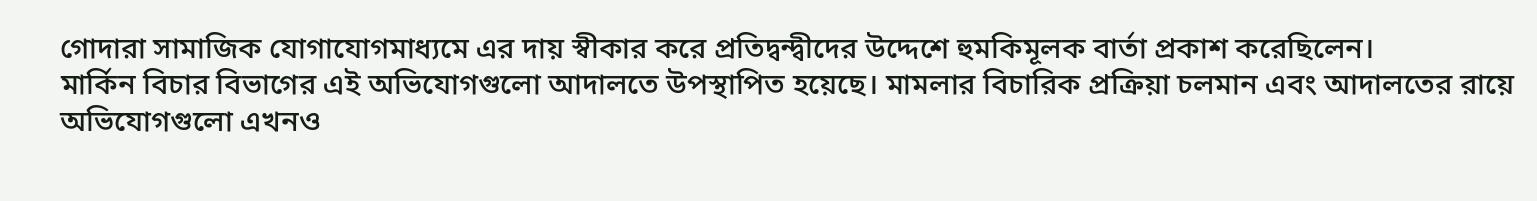গোদারা সামাজিক যোগাযোগমাধ্যমে এর দায় স্বীকার করে প্রতিদ্বন্দ্বীদের উদ্দেশে হুমকিমূলক বার্তা প্রকাশ করেছিলেন।
মার্কিন বিচার বিভাগের এই অভিযোগগুলো আদালতে উপস্থাপিত হয়েছে। মামলার বিচারিক প্রক্রিয়া চলমান এবং আদালতের রায়ে অভিযোগগুলো এখনও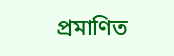প্রমাণিত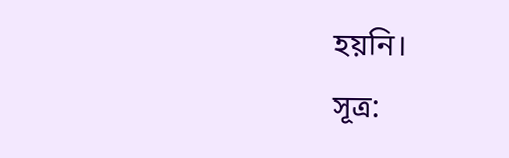হয়নি।
সূত্র: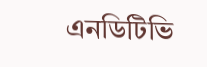এনডিটিভি